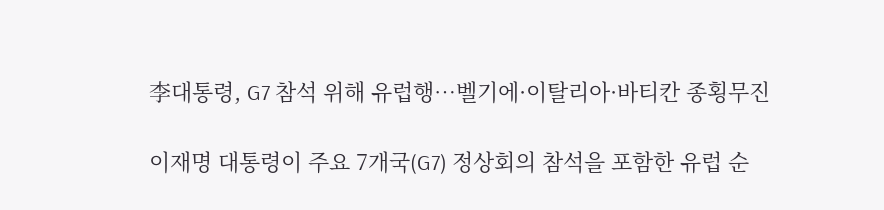李대통령, G7 참석 위해 유럽행…벨기에·이탈리아·바티칸 종횡무진

이재명 대통령이 주요 7개국(G7) 정상회의 참석을 포함한 유럽 순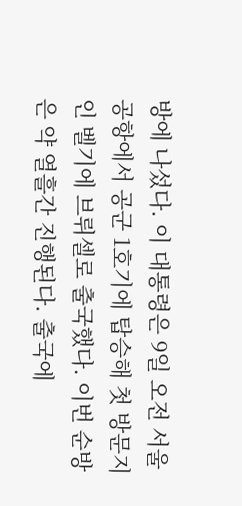방에 나섰다. 이 대통령은 9일 오전 서울공항에서 공군 1호기에 탑승해 첫 방문지인 벨기에 브뤼셀로 출국했다. 이번 순방은 약 열흘간 진행된다. 출국에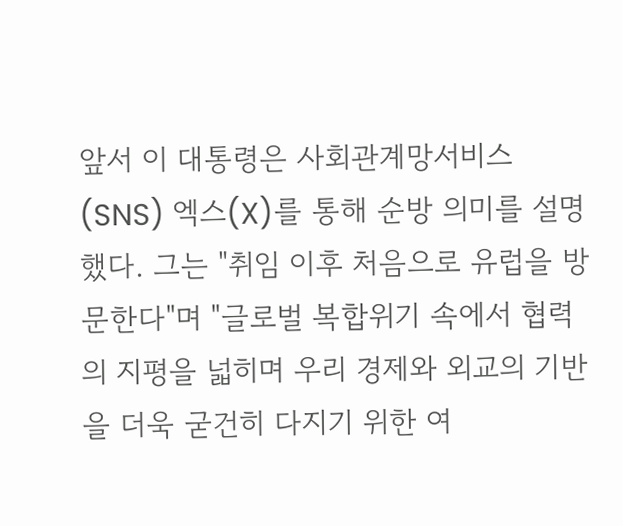앞서 이 대통령은 사회관계망서비스(SNS) 엑스(X)를 통해 순방 의미를 설명했다. 그는 "취임 이후 처음으로 유럽을 방문한다"며 "글로벌 복합위기 속에서 협력의 지평을 넓히며 우리 경제와 외교의 기반을 더욱 굳건히 다지기 위한 여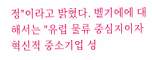정"이라고 밝혔다. 벨기에에 대해서는 "유럽 물류 중심지이자 혁신적 중소기업 성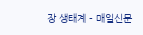장 생태계 - 매일신문